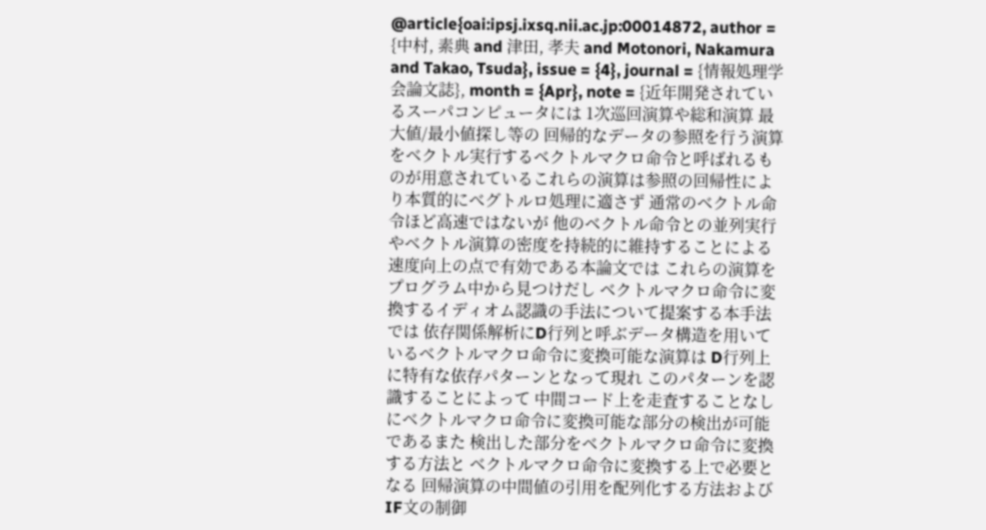@article{oai:ipsj.ixsq.nii.ac.jp:00014872, author = {中村, 素典 and 津田, 孝夫 and Motonori, Nakamura and Takao, Tsuda}, issue = {4}, journal = {情報処理学会論文誌}, month = {Apr}, note = {近年開発されているスーパコンピュータには 1次巡回演算や総和演算 最大値/最小値探し等の 回帰的なデータの参照を行う演算をベクトル実行するベクトルマクロ命令と呼ばれるものが用意されているこれらの演算は参照の回帰性により本質的にべグトルロ処理に適さず 通常のベクトル命令ほど高速ではないが 他のベクトル命令との並列実行やベクトル演算の密度を持続的に維持することによる速度向上の点で有効である本論文では これらの演算をプログラム中から見つけだし ベクトルマクロ命令に変換するイディオム認識の手法について提案する本手法では 依存関係解析にD行列と呼ぶデータ構造を用いているベクトルマクロ命令に変換可能な演算は D行列上に特有な依存パターンとなって現れ このパターンを認識することによって 中間コード上を走査することなしにベクトルマクロ命令に変換可能な部分の検出が可能であるまた 検出した部分をベクトルマクロ命令に変換する方法と ベクトルマクロ命令に変換する上で必要となる 回帰演算の中間値の引用を配列化する方法および IF文の制御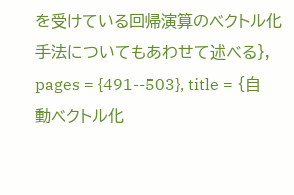を受けている回帰演算のベクトル化手法についてもあわせて述べる}, pages = {491--503}, title = {自動ベクトル化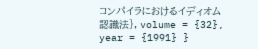コンパイラにおけるイディオム認識法}, volume = {32}, year = {1991} }